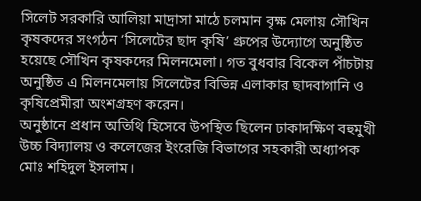সিলেট সরকারি আলিয়া মাদ্রাসা মাঠে চলমান বৃক্ষ মেলায় সৌখিন কৃষকদের সংগঠন ‘সিলেটের ছাদ কৃষি’ গ্রুপের উদ্যোগে অনুষ্ঠিত হয়েছে সৌখিন কৃষকদের মিলনমেলা। গত বুধবার বিকেল পাঁচটায় অনুষ্ঠিত এ মিলনমেলায় সিলেটের বিভিন্ন এলাকার ছাদবাগানি ও কৃষিপ্রেমীরা অংশগ্রহণ করেন।
অনুষ্ঠানে প্রধান অতিথি হিসেবে উপস্থিত ছিলেন ঢাকাদক্ষিণ বহুমুখী উচ্চ বিদ্যালয় ও কলেজের ইংরেজি বিভাগের সহকারী অধ্যাপক মোঃ শহিদুল ইসলাম।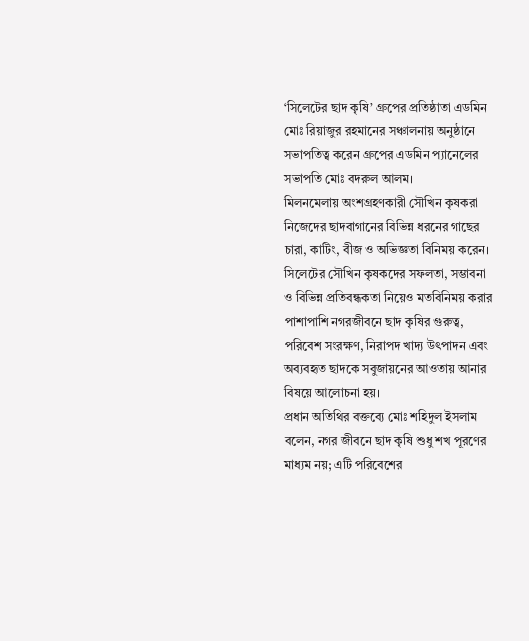‘সিলেটের ছাদ কৃষি’ গ্রুপের প্রতিষ্ঠাতা এডমিন মোঃ রিয়াজুর রহমানের সঞ্চালনায় অনুষ্ঠানে সভাপতিত্ব করেন গ্রুপের এডমিন প্যানেলের সভাপতি মোঃ বদরুল আলম।
মিলনমেলায় অংশগ্রহণকারী সৌখিন কৃষকরা নিজেদের ছাদবাগানের বিভিন্ন ধরনের গাছের চারা, কাটিং, বীজ ও অভিজ্ঞতা বিনিময় করেন। সিলেটের সৌখিন কৃষকদের সফলতা, সম্ভাবনা ও বিভিন্ন প্রতিবন্ধকতা নিয়েও মতবিনিময় করার পাশাপাশি নগরজীবনে ছাদ কৃষির গুরুত্ব, পরিবেশ সংরক্ষণ, নিরাপদ খাদ্য উৎপাদন এবং অব্যবহৃত ছাদকে সবুজায়নের আওতায় আনার বিষয়ে আলোচনা হয়।
প্রধান অতিথির বক্তব্যে মোঃ শহিদুল ইসলাম বলেন, নগর জীবনে ছাদ কৃষি শুধু শখ পূরণের মাধ্যম নয়; এটি পরিবেশের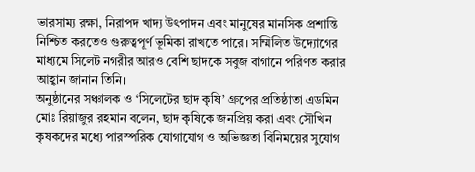ভারসাম্য রক্ষা, নিরাপদ খাদ্য উৎপাদন এবং মানুষের মানসিক প্রশান্তি নিশ্চিত করতেও গুরুত্বপূর্ণ ভূমিকা রাখতে পারে। সম্মিলিত উদ্যোগের মাধ্যমে সিলেট নগরীর আরও বেশি ছাদকে সবুজ বাগানে পরিণত করার আহ্বান জানান তিনি।
অনুষ্ঠানের সঞ্চালক ও ‘সিলেটের ছাদ কৃষি’ গ্রুপের প্রতিষ্ঠাতা এডমিন মোঃ রিয়াজুর রহমান বলেন, ছাদ কৃষিকে জনপ্রিয় করা এবং সৌখিন কৃষকদের মধ্যে পারস্পরিক যোগাযোগ ও অভিজ্ঞতা বিনিময়ের সুযোগ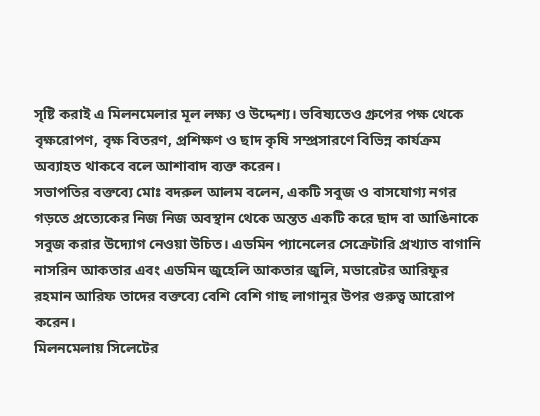সৃষ্টি করাই এ মিলনমেলার মূল লক্ষ্য ও উদ্দেশ্য। ভবিষ্যতেও গ্রুপের পক্ষ থেকে বৃক্ষরোপণ, বৃক্ষ বিতরণ, প্রশিক্ষণ ও ছাদ কৃষি সম্প্রসারণে বিভিন্ন কার্যক্রম অব্যাহত থাকবে বলে আশাবাদ ব্যক্ত করেন।
সভাপতির বক্তব্যে মোঃ বদরুল আলম বলেন, একটি সবুজ ও বাসযোগ্য নগর গড়তে প্রত্যেকের নিজ নিজ অবস্থান থেকে অন্তত একটি করে ছাদ বা আঙিনাকে সবুজ করার উদ্যোগ নেওয়া উচিত। এডমিন প্যানেলের সেক্রেটারি প্রখ্যাত বাগানি নাসরিন আকতার এবং এডমিন জুহেলি আকতার জুলি, মডারেটর আরিফুর রহমান আরিফ তাদের বক্তব্যে বেশি বেশি গাছ লাগানুর উপর গুরুত্ব আরোপ করেন।
মিলনমেলায় সিলেটের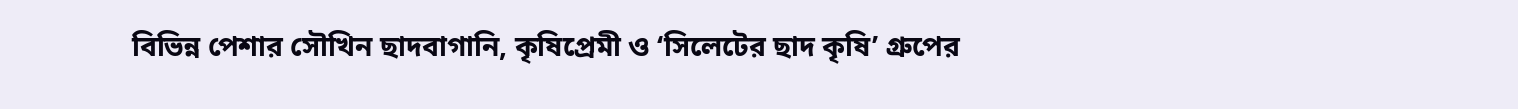বিভিন্ন পেশার সৌখিন ছাদবাগানি, কৃষিপ্রেমী ও ‘সিলেটের ছাদ কৃষি’ গ্রুপের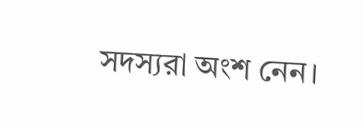সদস্যরা অংশ নেন।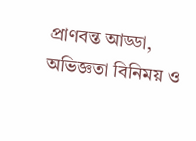প্রাণবন্ত আড্ডা, অভিজ্ঞতা বিনিময় ও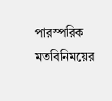পারস্পরিক মতবিনিময়ের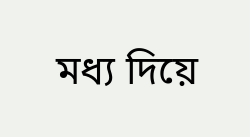মধ্য দিয়ে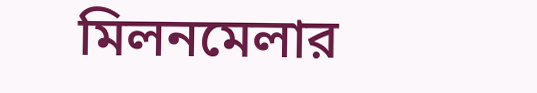মিলনমেলার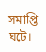সমাপ্তি ঘটে।